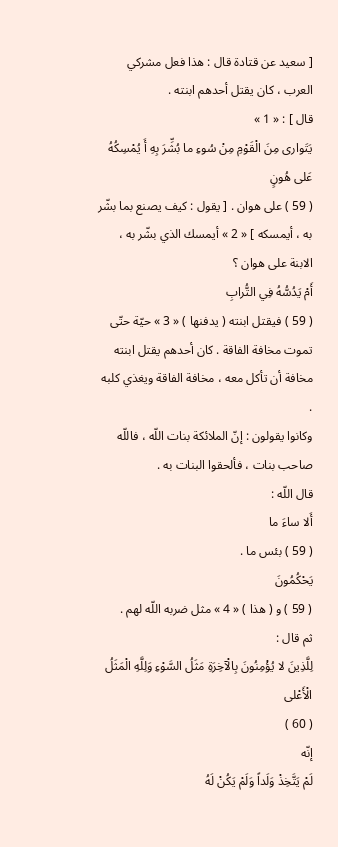[ سعيد عن قتادة قال : هذا فعل مشركي العرب ، كان يقتل أحدهم ابنته .
قال ] : « 1 »
يَتَوارى مِنَ الْقَوْمِ مِنْ سُوءِ ما بُشِّرَ بِهِ أَ يُمْسِكُهُ عَلى هُونٍ
( 59 ) على هوان . [ يقول : كيف يصنع بما بشّر به ، أيمسكه ] « 2 » أيمسك الذي بشّر به ، الابنة على هوان ؟
أَمْ يَدُسُّهُ فِي التُّرابِ
( 59 ) فيقتل ابنته ( يدفنها ) « 3 » حيّة حتّى تموت مخافة الفاقة . كان أحدهم يقتل ابنته مخافة أن تأكل معه ، مخافة الفاقة ويغذي كلبه .
وكانوا يقولون : إنّ الملائكة بنات اللّه ، فاللّه صاحب بنات ، فألحقوا البنات به .
قال اللّه :
أَلا ساءَ ما
( 59 ) بئس ما .
يَحْكُمُونَ
( 59 ) و ( هذا ) « 4 » مثل ضربه اللّه لهم .
ثم قال :
لِلَّذِينَ لا يُؤْمِنُونَ بِالْآخِرَةِ مَثَلُ السَّوْءِ وَلِلَّهِ الْمَثَلُ الْأَعْلى
( 60 )
إنّه
لَمْ يَتَّخِذْ وَلَداً وَلَمْ يَكُنْ لَهُ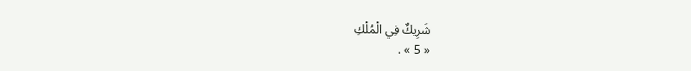شَرِيكٌ فِي الْمُلْكِ
« 5 » .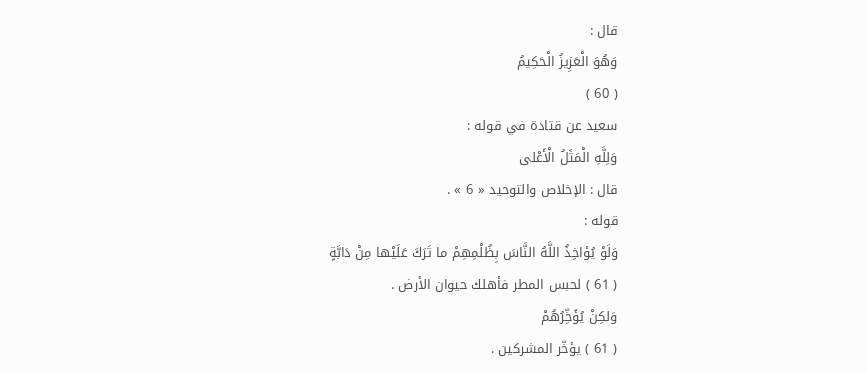قال :
وَهُوَ الْعَزِيزُ الْحَكِيمُ
( 60 )
سعيد عن قتادة في قوله :
وَلِلَّهِ الْمَثَلُ الْأَعْلى
قال : الإخلاص والتوحيد « 6 » .
قوله :
وَلَوْ يُؤاخِذُ اللَّهُ النَّاسَ بِظُلْمِهِمْ ما تَرَكَ عَلَيْها مِنْ دَابَّةٍ
( 61 ) لحبس المطر فأهلك حيوان الأرض .
وَلكِنْ يُؤَخِّرُهُمْ
( 61 ) يؤخّر المشركين .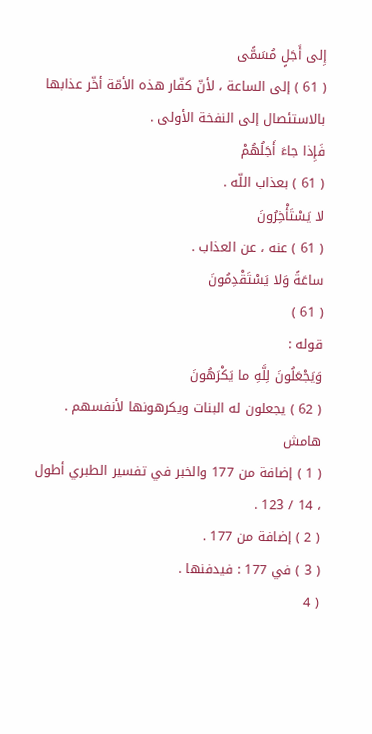إِلى أَجَلٍ مُسَمًّى
( 61 ) إلى الساعة ، لأنّ كفّار هذه الأمّة أخّر عذابها بالاستئصال إلى النفخة الأولى .
فَإِذا جاءَ أَجَلُهُمْ
( 61 ) بعذاب اللّه .
لا يَسْتَأْخِرُونَ
( 61 ) عنه ، عن العذاب .
ساعَةً وَلا يَسْتَقْدِمُونَ
( 61 )
قوله :
وَيَجْعَلُونَ لِلَّهِ ما يَكْرَهُونَ
( 62 ) يجعلون له البنات ويكرهونها لأنفسهم .
هامش
( 1 ) إضافة من 177 والخبر في تفسير الطبري أطول ، 14 / 123 .
( 2 ) إضافة من 177 .
( 3 ) في 177 : فيدفنها .
( 4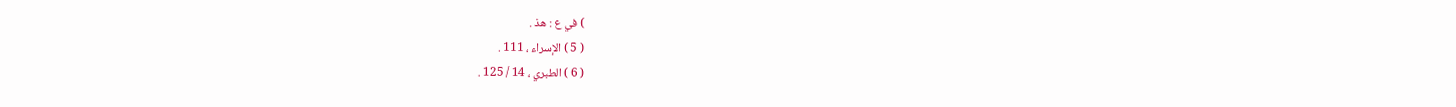) في ع : هذ .
( 5 ) الإسراء ، 111 .
( 6 ) الطبري ، 14 / 125 .